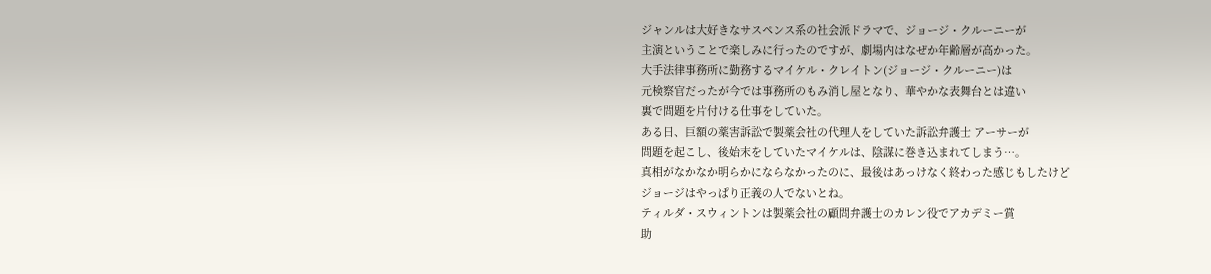ジャンルは大好きなサスペンス系の社会派ドラマで、ジョージ・クルーニーが
主演ということで楽しみに行ったのですが、劇場内はなぜか年齢層が高かった。
大手法律事務所に勤務するマイケル・クレイトン(ジョージ・クルーニー)は
元検察官だったが今では事務所のもみ消し屋となり、華やかな表舞台とは違い
裏で問題を片付ける仕事をしていた。
ある日、巨額の薬害訴訟で製薬会社の代理人をしていた訴訟弁護士 アーサーが
問題を起こし、後始末をしていたマイケルは、陰謀に巻き込まれてしまう…。
真相がなかなか明らかにならなかったのに、最後はあっけなく終わった感じもしたけど
ジョージはやっぱり正義の人でないとね。
ティルダ・スウィントンは製薬会社の顧問弁護士のカレン役でアカデミー賞
助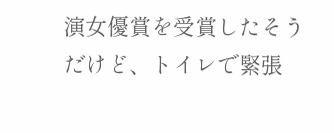演女優賞を受賞したそうだけど、トイレで緊張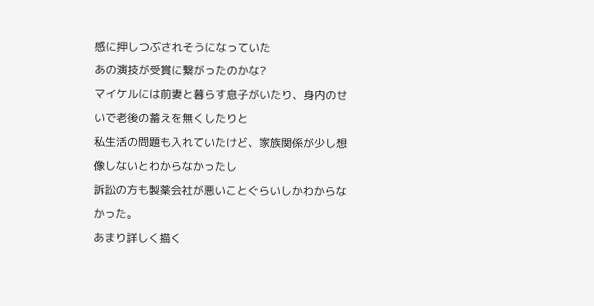感に押しつぶされそうになっていた
あの演技が受賞に繋がったのかな?
マイケルには前妻と暮らす息子がいたり、身内のせいで老後の蓄えを無くしたりと
私生活の問題も入れていたけど、家族関係が少し想像しないとわからなかったし
訴訟の方も製薬会社が悪いことぐらいしかわからなかった。
あまり詳しく描く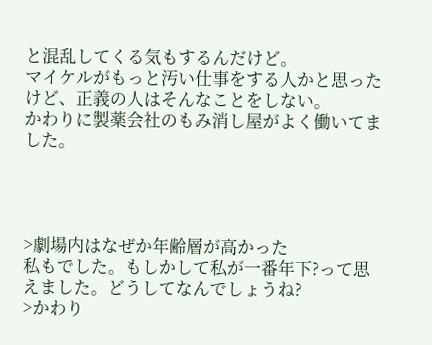と混乱してくる気もするんだけど。
マイケルがもっと汚い仕事をする人かと思ったけど、正義の人はそんなことをしない。
かわりに製薬会社のもみ消し屋がよく働いてました。




>劇場内はなぜか年齢層が高かった
私もでした。もしかして私が一番年下?って思えました。どうしてなんでしょうね?
>かわり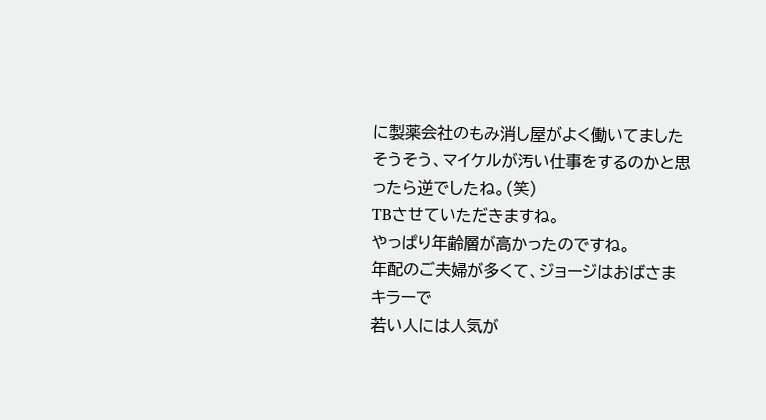に製薬会社のもみ消し屋がよく働いてました
そうそう、マイケルが汚い仕事をするのかと思ったら逆でしたね。(笑)
TBさせていただきますね。
やっぱり年齢層が高かったのですね。
年配のご夫婦が多くて、ジョージはおばさまキラーで
若い人には人気が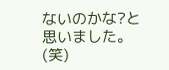ないのかな?と思いました。(笑)